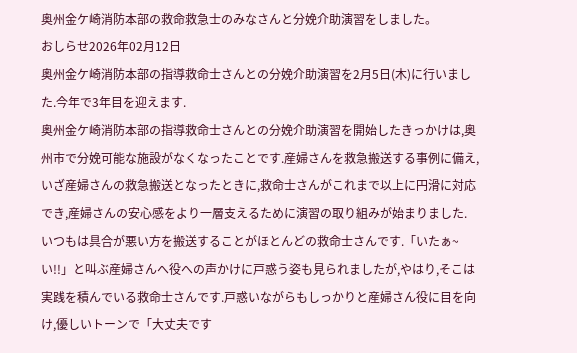奥州金ケ崎消防本部の救命救急士のみなさんと分娩介助演習をしました。
おしらせ2026年02月12日
奥州金ケ崎消防本部の指導救命士さんとの分娩介助演習を2月5日(木)に行いました.今年で3年目を迎えます.
奥州金ケ崎消防本部の指導救命士さんとの分娩介助演習を開始したきっかけは,奥州市で分娩可能な施設がなくなったことです.産婦さんを救急搬送する事例に備え,いざ産婦さんの救急搬送となったときに,救命士さんがこれまで以上に円滑に対応でき,産婦さんの安心感をより一層支えるために演習の取り組みが始まりました.
いつもは具合が悪い方を搬送することがほとんどの救命士さんです.「いたぁ~い!!」と叫ぶ産婦さんへ役への声かけに戸惑う姿も見られましたが,やはり,そこは実践を積んでいる救命士さんです.戸惑いながらもしっかりと産婦さん役に目を向け,優しいトーンで「大丈夫です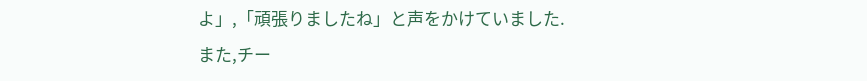よ」,「頑張りましたね」と声をかけていました.
また,チー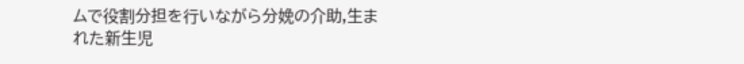ムで役割分担を行いながら分娩の介助,生まれた新生児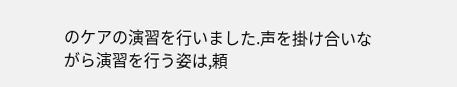のケアの演習を行いました.声を掛け合いながら演習を行う姿は,頼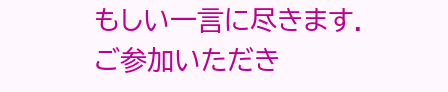もしい一言に尽きます.
ご参加いただき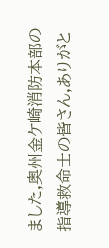ました,奥州金ケ崎消防本部の指導救命士の皆さん,ありがと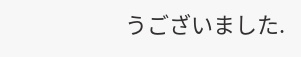うございました.